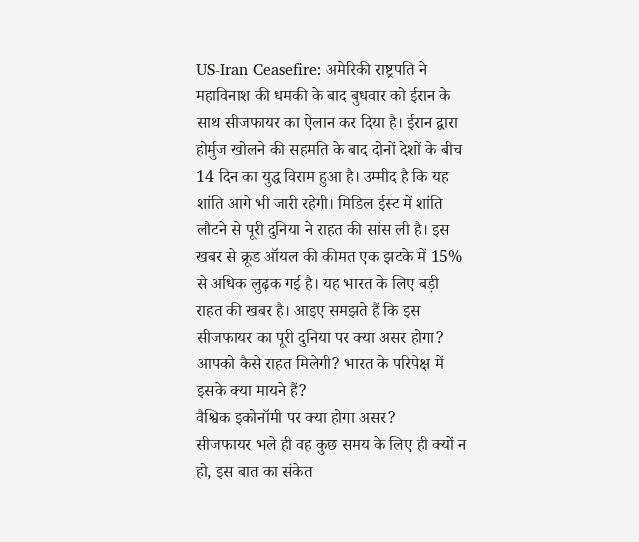US-Iran Ceasefire: अमेरिकी राष्ट्रपति ने महाविनाश की धमकी के बाद बुधवार को ईरान के साथ सीजफायर का ऐलान कर दिया है। ईरान द्वारा होर्मुज खोलने की सहमति के बाद दोनों देशों के बीच 14 दिन का युद्ध विराम हुआ है। उम्मीद है कि यह शांति आगे भी जारी रहेगी। मिडिल ईस्ट में शांति लौटने से पूरी दुनिया ने राहत की सांस ली है। इस खबर से क्रूड ऑयल की कीमत एक झटके में 15% से अधिक लुढ़क गई है। यह भारत के लिए बड़ी राहत की खबर है। आइए समझते हैं कि इस सीजफायर का पूरी दुनिया पर क्या असर होगा? आपको कैसे राहत मिलेगी? भारत के परिपेक्ष में इसके क्या मायने हैं?
वैश्विक इकोनॉमी पर क्या होगा असर?
सीजफायर भले ही वह कुछ समय के लिए ही क्यों न हो, इस बात का संकेत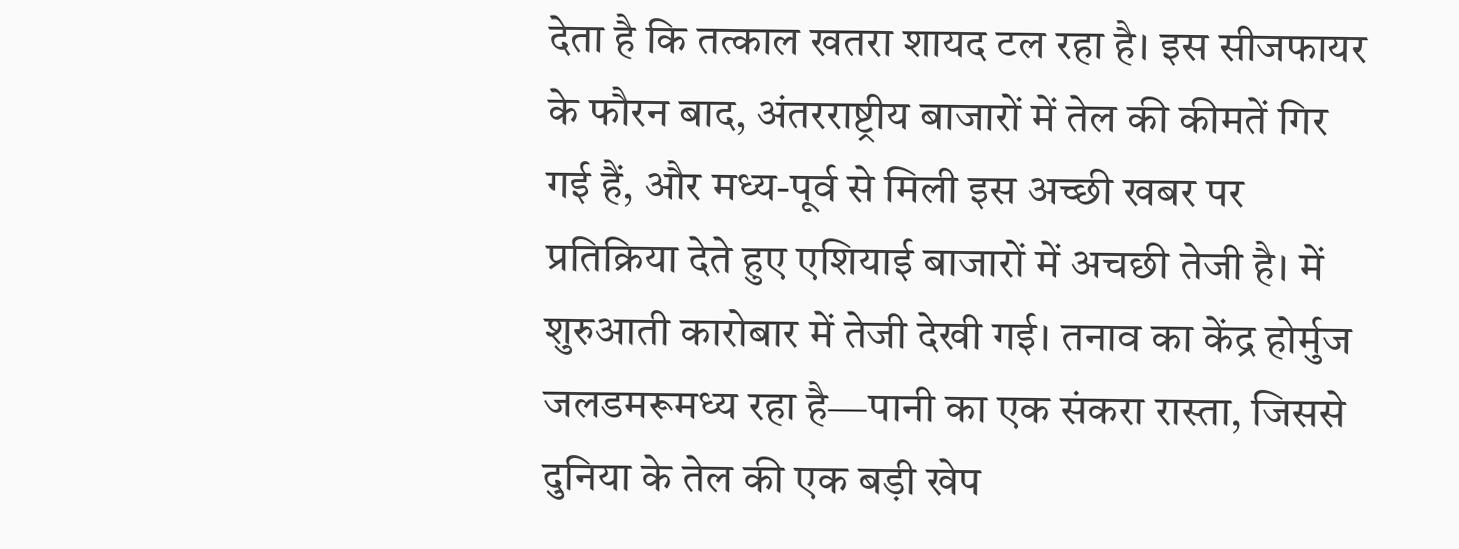देता है कि तत्काल खतरा शायद टल रहा है। इस सीजफायर के फौरन बाद, अंतरराष्ट्रीय बाजारों में तेल की कीमतें गिर गई हैं, और मध्य-पूर्व से मिली इस अच्छी खबर पर प्रतिक्रिया देते हुए एशियाई बाजारों में अचछी तेजी है। में शुरुआती कारोबार में तेजी देखी गई। तनाव का केंद्र होर्मुज जलडमरूमध्य रहा है—पानी का एक संकरा रास्ता, जिससे दुनिया के तेल की एक बड़ी खेप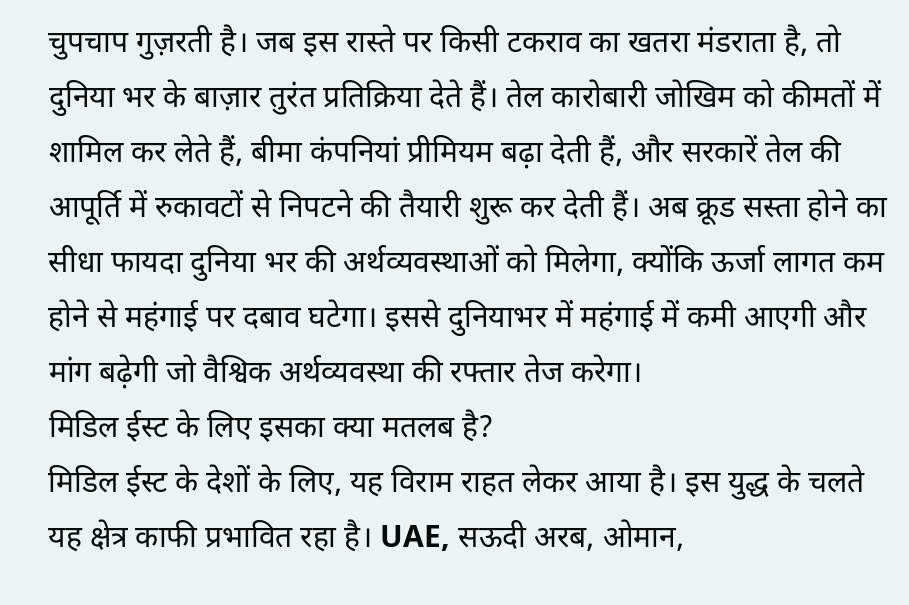चुपचाप गुज़रती है। जब इस रास्ते पर किसी टकराव का खतरा मंडराता है, तो दुनिया भर के बाज़ार तुरंत प्रतिक्रिया देते हैं। तेल कारोबारी जोखिम को कीमतों में शामिल कर लेते हैं, बीमा कंपनियां प्रीमियम बढ़ा देती हैं, और सरकारें तेल की आपूर्ति में रुकावटों से निपटने की तैयारी शुरू कर देती हैं। अब क्रूड सस्ता होने का सीधा फायदा दुनिया भर की अर्थव्यवस्थाओं को मिलेगा, क्योंकि ऊर्जा लागत कम होने से महंगाई पर दबाव घटेगा। इससे दुनियाभर में महंगाई में कमी आएगी और मांग बढ़ेगी जो वैश्विक अर्थव्यवस्था की रफ्तार तेज करेगा।
मिडिल ईस्ट के लिए इसका क्या मतलब है?
मिडिल ईस्ट के देशों के लिए, यह विराम राहत लेकर आया है। इस युद्ध के चलते यह क्षेत्र काफी प्रभावित रहा है। UAE, सऊदी अरब, ओमान,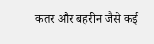कतर और बहरीन जैसे कई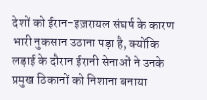देशों को ईरान-इज़रायल संघर्ष के कारण भारी नुकसान उठाना पड़ा है, क्योंकि लड़ाई के दौरान ईरानी सेनाओं ने उनके प्रमुख ठिकानों को निशाना बनाया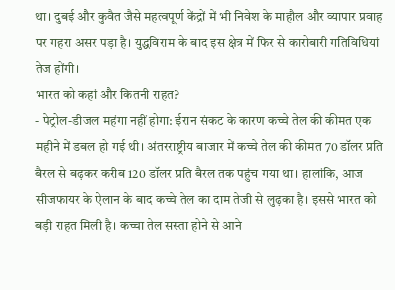था। दुबई और कुवैत जैसे महत्वपूर्ण केंद्रों में भी निवेश के माहौल और व्यापार प्रवाह पर गहरा असर पड़ा है। युद्धविराम के बाद इस क्षेत्र में फिर से कारोबारी गतिविधियां तेज होंगी।
भारत को कहां और कितनी राहत?
- पेट्रोल-डीजल महंगा नहीं होगा: ईरान संकट के कारण कच्चे तेल की कीमत एक महीने में डबल हो गई थी। अंतरराष्ट्रीय बाजार में कच्चे तेल की कीमत 70 डॉलर प्रति बैरल से बढ़कर करीब 120 डॉलर प्रति बैरल तक पहुंच गया था। हालांकि, आज सीजफायर के ऐलान के बाद कच्चे तेल का दाम तेजी से लुढ़का है। इससे भारत को बड़ी राहत मिली है। कच्चा तेल सस्ता होने से आने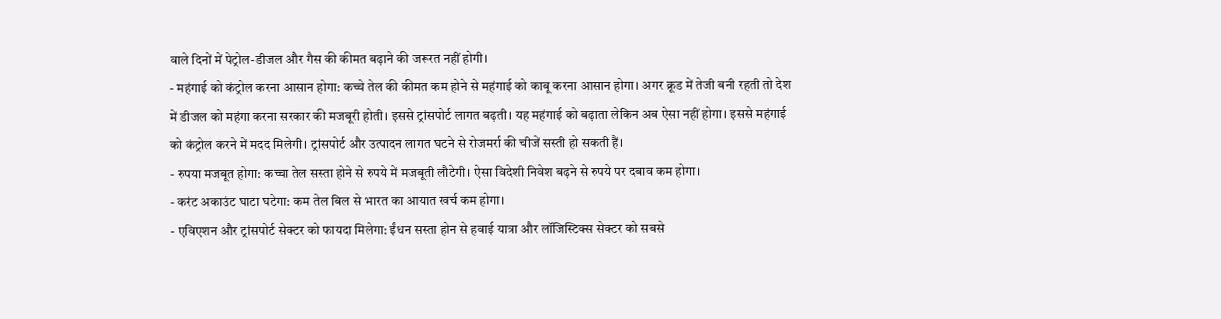वाले दिनों में पेट्रोल-डीजल और गैस की कीमत बढ़ाने की जरूरत नहीं होगी।
- महंगाई को कंट्रोल करना आसान होगा: कच्चे तेल की कीमत कम होने से महंगाई को काबू करना आसान होगा। अगर क्रूड में तेजी बनी रहती तो देश में डीजल को महंगा करना सरकार की मजबूरी होती। इससे ट्रांसपोर्ट लागत बढ़ती। यह महंगाई को बढ़ाता लेकिन अब ऐसा नहीं होगा। इससे महंगाई को कंट्रोल करने में मदद मिलेगी। ट्रांसपोर्ट और उत्पादन लागत घटने से रोजमर्रा की चीजें सस्ती हो सकती हैं।
- रुपया मजबूत होगा: कच्चा तेल सस्ता होने से रुपये में मजबूती लौटेगी। ऐसा विदेशी निवेश बढ़ने से रुपये पर दबाव कम होगा।
- करंट अकाउंट घाटा घटेगा: कम तेल बिल से भारत का आयात खर्च कम होगा।
- एविएशन और ट्रांसपोर्ट सेक्टर को फायदा मिलेगा: ईंधन सस्ता होन से हवाई यात्रा और लॉजिस्टिक्स सेक्टर को सबसे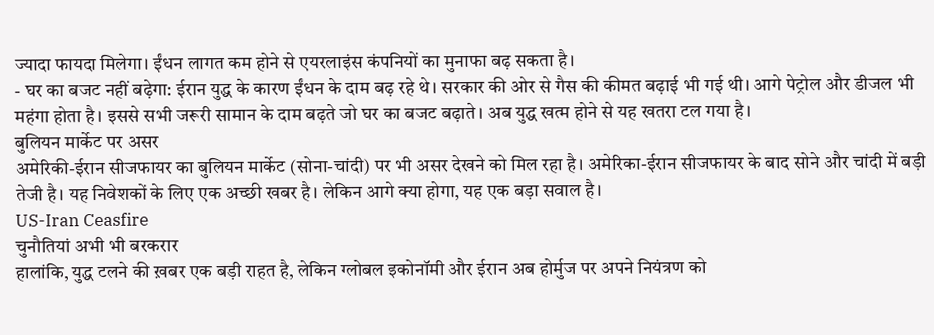ज्यादा फायदा मिलेगा। ईंधन लागत कम होने से एयरलाइंस कंपनियों का मुनाफा बढ़ सकता है।
- घर का बजट नहीं बढ़ेगा: ईरान युद्ध के कारण ईंधन के दाम बढ़ रहे थे। सरकार की ओर से गैस की कीमत बढ़ाई भी गई थी। आगे पेट्रोल और डीजल भी महंगा होता है। इससे सभी जरूरी सामान के दाम बढ़ते जो घर का बजट बढ़ाते। अब युद्ध खत्म होने से यह खतरा टल गया है।
बुलियन मार्केट पर असर
अमेरिकी-ईरान सीजफायर का बुलियन मार्केट (सोना-चांदी) पर भी असर देखने को मिल रहा है। अमेरिका-ईरान सीजफायर के बाद सोने और चांदी में बड़ी तेजी है। यह निवेशकों के लिए एक अच्छी खबर है। लेकिन आगे क्या होगा, यह एक बड़ा सवाल है।
US-Iran Ceasfire
चुनौतियां अभी भी बरकरार
हालांकि, युद्ध टलने की ख़बर एक बड़ी राहत है, लेकिन ग्लोबल इकोनॉमी और ईरान अब होर्मुज पर अपने नियंत्रण को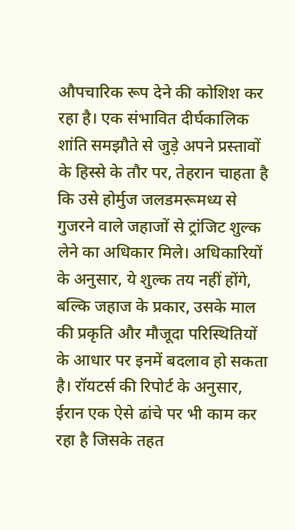औपचारिक रूप देने की कोशिश कर रहा है। एक संभावित दीर्घकालिक शांति समझौते से जुड़े अपने प्रस्तावों के हिस्से के तौर पर, तेहरान चाहता है कि उसे होर्मुज जलडमरूमध्य से गुजरने वाले जहाजों से ट्रांजिट शुल्क लेने का अधिकार मिले। अधिकारियों के अनुसार, ये शुल्क तय नहीं होंगे, बल्कि जहाज के प्रकार, उसके माल की प्रकृति और मौजूदा परिस्थितियों के आधार पर इनमें बदलाव हो सकता है। रॉयटर्स की रिपोर्ट के अनुसार, ईरान एक ऐसे ढांचे पर भी काम कर रहा है जिसके तहत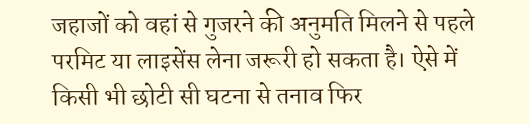जहाजों को वहां से गुजरने की अनुमति मिलने से पहले परमिट या लाइसेंस लेना जरूरी हो सकता है। ऐसे में किसी भी छोटी सी घटना से तनाव फिर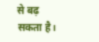से बढ़ सकता है।